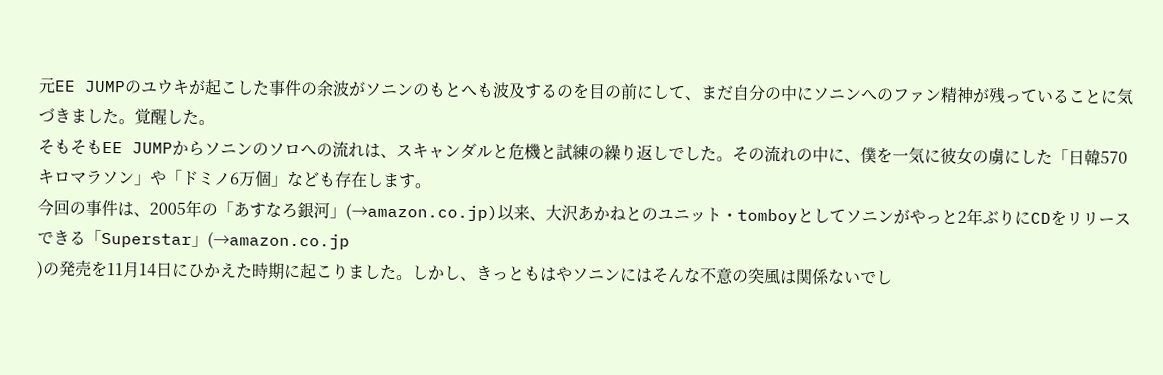元EE JUMPのユウキが起こした事件の余波がソニンのもとへも波及するのを目の前にして、まだ自分の中にソニンへのファン精神が残っていることに気づきました。覚醒した。
そもそもEE JUMPからソニンのソロへの流れは、スキャンダルと危機と試練の繰り返しでした。その流れの中に、僕を一気に彼女の虜にした「日韓570キロマラソン」や「ドミノ6万個」なども存在します。
今回の事件は、2005年の「あすなろ銀河」(→amazon.co.jp)以来、大沢あかねとのユニット・tomboyとしてソニンがやっと2年ぶりにCDをリリースできる「Superstar」(→amazon.co.jp
)の発売を11月14日にひかえた時期に起こりました。しかし、きっともはやソニンにはそんな不意の突風は関係ないでし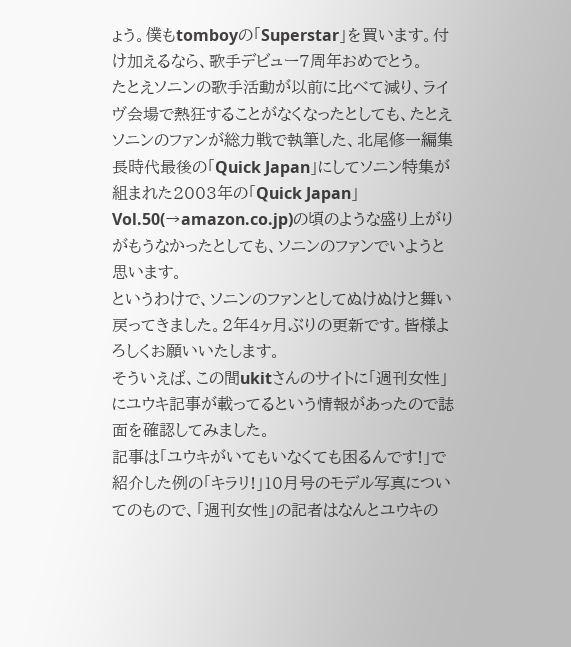ょう。僕もtomboyの「Superstar」を買います。付け加えるなら、歌手デビュー7周年おめでとう。
たとえソニンの歌手活動が以前に比べて減り、ライヴ会場で熱狂することがなくなったとしても、たとえソニンのファンが総力戦で執筆した、北尾修一編集長時代最後の「Quick Japan」にしてソニン特集が組まれた2003年の「Quick Japan」Vol.50(→amazon.co.jp)の頃のような盛り上がりがもうなかったとしても、ソニンのファンでいようと思います。
というわけで、ソニンのファンとしてぬけぬけと舞い戻ってきました。2年4ヶ月ぶりの更新です。皆様よろしくお願いいたします。
そういえば、この間ukitさんのサイトに「週刊女性」にユウキ記事が載ってるという情報があったので誌面を確認してみました。
記事は「ユウキがいてもいなくても困るんです!」で紹介した例の「キラリ!」10月号のモデル写真についてのもので、「週刊女性」の記者はなんとユウキの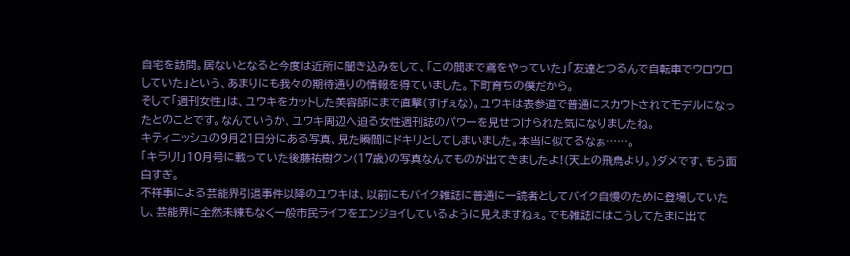自宅を訪問。居ないとなると今度は近所に聞き込みをして、「この間まで鳶をやっていた」「友達とつるんで自転車でウロウロしていた」という、あまりにも我々の期待通りの情報を得ていました。下町育ちの僕だから。
そして「週刊女性」は、ユウキをカットした美容師にまで直撃(すげぇな)。ユウキは表参道で普通にスカウトされてモデルになったとのことです。なんていうか、ユウキ周辺へ迫る女性週刊誌のパワーを見せつけられた気になりましたね。
キティニッシュの9月21日分にある写真、見た瞬間にドキリとしてしまいました。本当に似てるなぁ……。
「キラリ!」10月号に載っていた後藤祐樹クン(17歳)の写真なんてものが出てきましたよ!(天上の飛鳥より。)ダメです、もう面白すぎ。
不祥事による芸能界引退事件以降のユウキは、以前にもバイク雑誌に普通に一読者としてバイク自慢のために登場していたし、芸能界に全然未練もなく一般市民ライフをエンジョイしているように見えますねぇ。でも雑誌にはこうしてたまに出て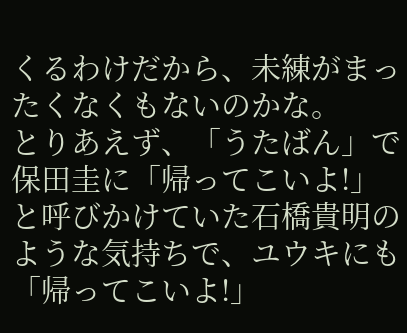くるわけだから、未練がまったくなくもないのかな。
とりあえず、「うたばん」で保田圭に「帰ってこいよ!」と呼びかけていた石橋貴明のような気持ちで、ユウキにも「帰ってこいよ!」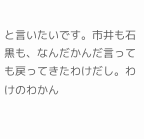と言いたいです。市井も石黒も、なんだかんだ言っても戻ってきたわけだし。わけのわかん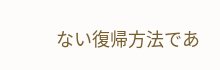ない復帰方法であ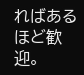ればあるほど歓迎。